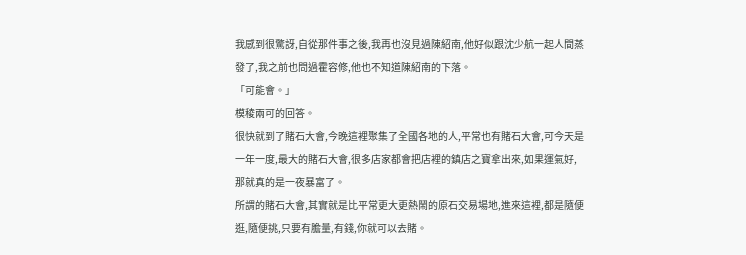我感到很驚訝,自從那件事之後,我再也沒見過陳紹南,他好似跟沈少航一起人間蒸發了,我之前也問過霍容修,他也不知道陳紹南的下落。
「可能會。」
模稜兩可的回答。
很快就到了賭石大會,今晚這裡聚集了全國各地的人,平常也有賭石大會,可今天是一年一度,最大的賭石大會,很多店家都會把店裡的鎮店之寶拿出來,如果運氣好,那就真的是一夜暴富了。
所謂的賭石大會,其實就是比平常更大更熱鬧的原石交易場地,進來這裡,都是隨便逛,隨便挑,只要有膽量,有錢,你就可以去賭。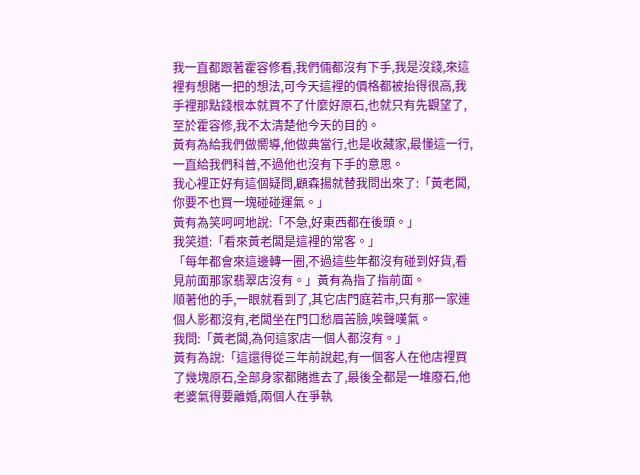我一直都跟著霍容修看,我們倆都沒有下手,我是沒錢,來這裡有想賭一把的想法,可今天這裡的價格都被抬得很高,我手裡那點錢根本就買不了什麼好原石,也就只有先觀望了,至於霍容修,我不太清楚他今天的目的。
黃有為給我們做嚮導,他做典當行,也是收藏家,最懂這一行,一直給我們科普,不過他也沒有下手的意思。
我心裡正好有這個疑問,顧森揚就替我問出來了:「黃老闆,你要不也買一塊碰碰運氣。」
黃有為笑呵呵地說:「不急,好東西都在後頭。」
我笑道:「看來黃老闆是這裡的常客。」
「每年都會來這邊轉一圈,不過這些年都沒有碰到好貨,看見前面那家翡翠店沒有。」黃有為指了指前面。
順著他的手,一眼就看到了,其它店門庭若市,只有那一家連個人影都沒有,老闆坐在門口愁眉苦臉,唉聲嘆氣。
我問:「黃老闆,為何這家店一個人都沒有。」
黃有為說:「這還得從三年前說起,有一個客人在他店裡買了幾塊原石,全部身家都賭進去了,最後全都是一堆廢石,他老婆氣得要離婚,兩個人在爭執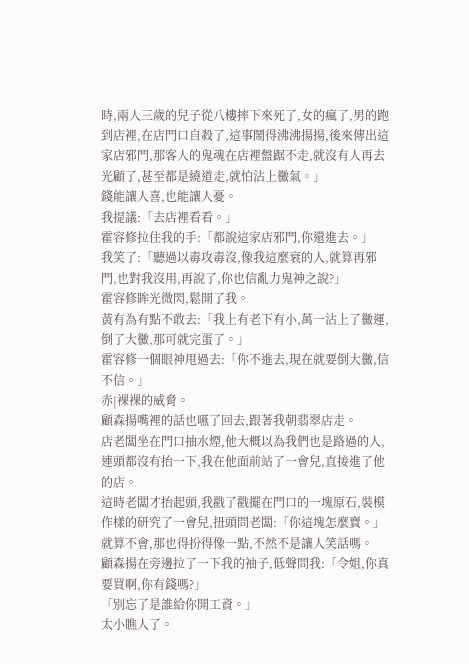時,兩人三歲的兒子從八樓摔下來死了,女的瘋了,男的跑到店裡,在店門口自殺了,這事鬧得沸沸揚揚,後來傳出這家店邪門,那客人的鬼魂在店裡盤踞不走,就沒有人再去光顧了,甚至都是繞道走,就怕沾上黴氣。」
錢能讓人喜,也能讓人憂。
我提議:「去店裡看看。」
霍容修拉住我的手:「都說這家店邪門,你還進去。」
我笑了:「聽過以毒攻毒沒,像我這麼衰的人,就算再邪門,也對我沒用,再說了,你也信亂力鬼神之說?」
霍容修眸光微閃,鬆開了我。
黃有為有點不敢去:「我上有老下有小,萬一沾上了黴運,倒了大黴,那可就完蛋了。」
霍容修一個眼神甩過去:「你不進去,現在就要倒大黴,信不信。」
赤|裸裸的威脅。
顧森揚嘴裡的話也嚥了回去,跟著我朝翡翠店走。
店老闆坐在門口抽水煙,他大概以為我們也是路過的人,連頭都沒有抬一下,我在他面前站了一會兒,直接進了他的店。
這時老闆才抬起頭,我戳了戳擺在門口的一塊原石,裝模作樣的研究了一會兒,扭頭問老闆:「你這塊怎麼賣。」
就算不會,那也得扮得像一點,不然不是讓人笑話嗎。
顧森揚在旁邊拉了一下我的袖子,低聲問我:「令姐,你真要買啊,你有錢嗎?」
「別忘了是誰給你開工資。」
太小瞧人了。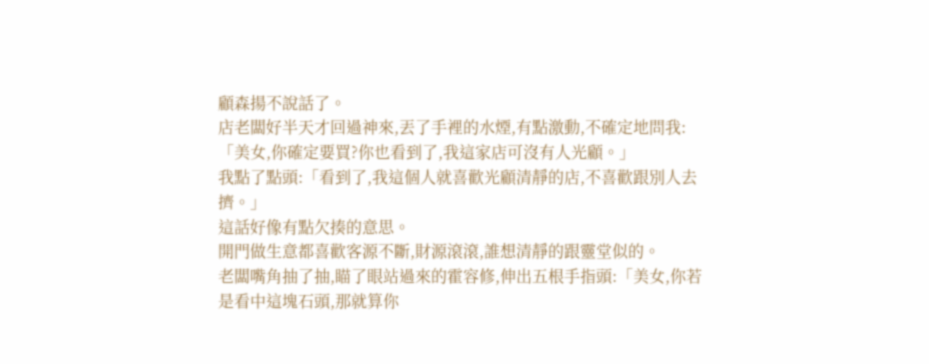顧森揚不說話了。
店老闆好半天才回過神來,丟了手裡的水煙,有點激動,不確定地問我:「美女,你確定要買?你也看到了,我這家店可沒有人光顧。」
我點了點頭:「看到了,我這個人就喜歡光顧清靜的店,不喜歡跟別人去擠。」
這話好像有點欠揍的意思。
開門做生意都喜歡客源不斷,財源滾滾,誰想清靜的跟靈堂似的。
老闆嘴角抽了抽,瞄了眼站過來的霍容修,伸出五根手指頭:「美女,你若是看中這塊石頭,那就算你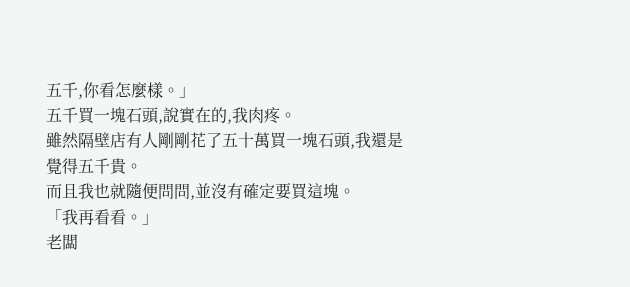五千,你看怎麼樣。」
五千買一塊石頭,說實在的,我肉疼。
雖然隔壁店有人剛剛花了五十萬買一塊石頭,我還是覺得五千貴。
而且我也就隨便問問,並沒有確定要買這塊。
「我再看看。」
老闆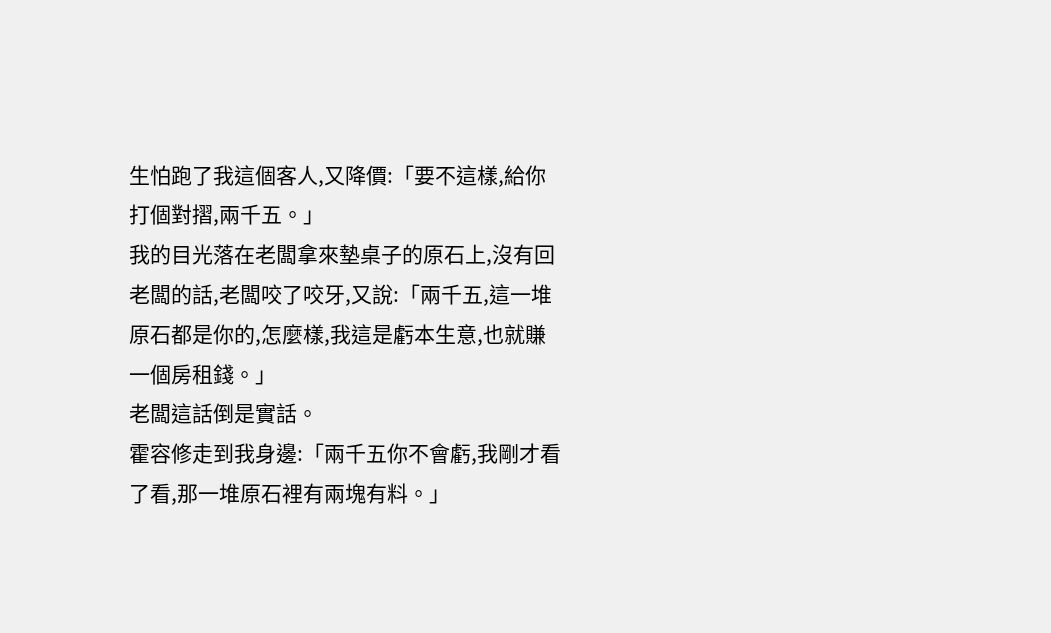生怕跑了我這個客人,又降價:「要不這樣,給你打個對摺,兩千五。」
我的目光落在老闆拿來墊桌子的原石上,沒有回老闆的話,老闆咬了咬牙,又說:「兩千五,這一堆原石都是你的,怎麼樣,我這是虧本生意,也就賺一個房租錢。」
老闆這話倒是實話。
霍容修走到我身邊:「兩千五你不會虧,我剛才看了看,那一堆原石裡有兩塊有料。」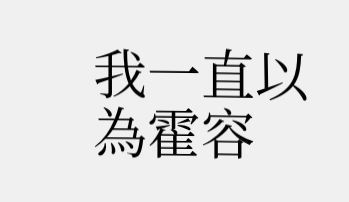我一直以為霍容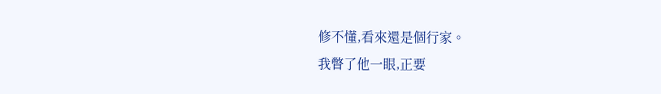修不懂,看來還是個行家。
我瞥了他一眼,正要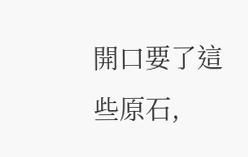開口要了這些原石,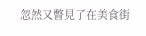忽然又瞥見了在美食街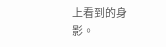上看到的身影。